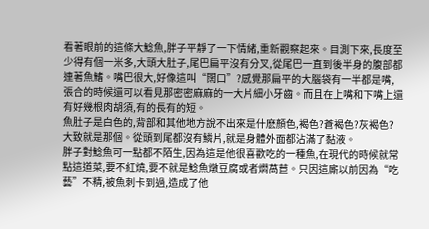看著眼前的這條大鯰魚,胖子平靜了一下情緒,重新觀察起來。目測下來,長度至少得有個一米多,大頭大肚子,尾巴扁平沒有分叉,從尾巴一直到後半身的腹部都連著魚鰭。嘴巴很大,好像這叫“闊口”?感覺那扁平的大腦袋有一半都是嘴,張合的時候還可以看見那密密麻麻的一大片細小牙齒。而且在上嘴和下嘴上還有好幾根肉胡須,有的長有的短。
魚肚子是白色的,背部和其他地方說不出來是什麽顏色,褐色?蒼褐色?灰褐色?大致就是那個。從頭到尾都沒有鱗片,就是身體外面都沾滿了黏液。
胖子對鯰魚可一點都不陌生,因為這是他很喜歡吃的一種魚,在現代的時候就常點這道菜,要不紅燒,要不就是鯰魚燉豆腐或者燜萵苣。只因這廝以前因為“吃藝”不精,被魚刺卡到過,造成了他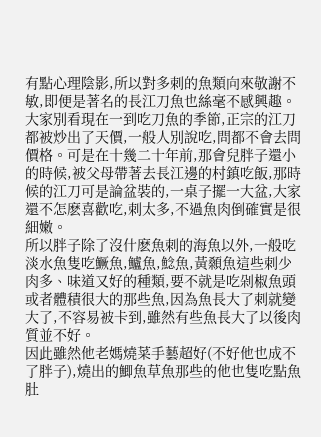有點心理陰影,所以對多刺的魚類向來敬謝不敏,即便是著名的長江刀魚也絲毫不感興趣。
大家別看現在一到吃刀魚的季節,正宗的江刀都被炒出了天價,一般人別說吃,問都不會去問價格。可是在十幾二十年前,那會兒胖子還小的時候,被父母帶著去長江邊的村鎮吃飯,那時候的江刀可是論盆裝的,一桌子擺一大盆,大家還不怎麽喜歡吃,刺太多,不過魚肉倒確實是很細嫩。
所以胖子除了沒什麽魚刺的海魚以外,一般吃淡水魚隻吃鱖魚,鱸魚,鯰魚,黃顙魚這些刺少肉多、味道又好的種類,要不就是吃剁椒魚頭或者體積很大的那些魚,因為魚長大了刺就變大了,不容易被卡到,雖然有些魚長大了以後肉質並不好。
因此雖然他老媽燒菜手藝超好(不好他也成不了胖子),燒出的鯽魚草魚那些的他也隻吃點魚肚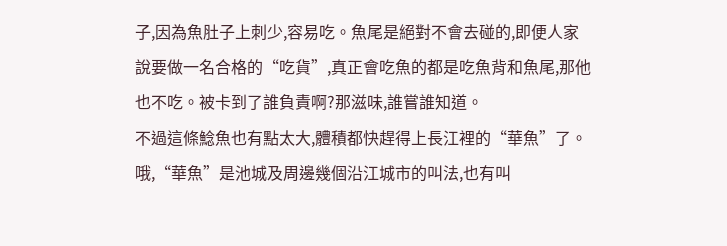子,因為魚肚子上刺少,容易吃。魚尾是絕對不會去碰的,即便人家說要做一名合格的“吃貨”,真正會吃魚的都是吃魚背和魚尾,那他也不吃。被卡到了誰負責啊?那滋味,誰嘗誰知道。
不過這條鯰魚也有點太大,體積都快趕得上長江裡的“華魚”了。哦,“華魚”是池城及周邊幾個沿江城市的叫法,也有叫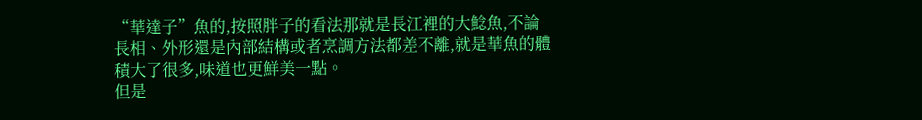“華達子”魚的,按照胖子的看法那就是長江裡的大鯰魚,不論長相、外形還是內部結構或者烹調方法都差不離,就是華魚的體積大了很多,味道也更鮮美一點。
但是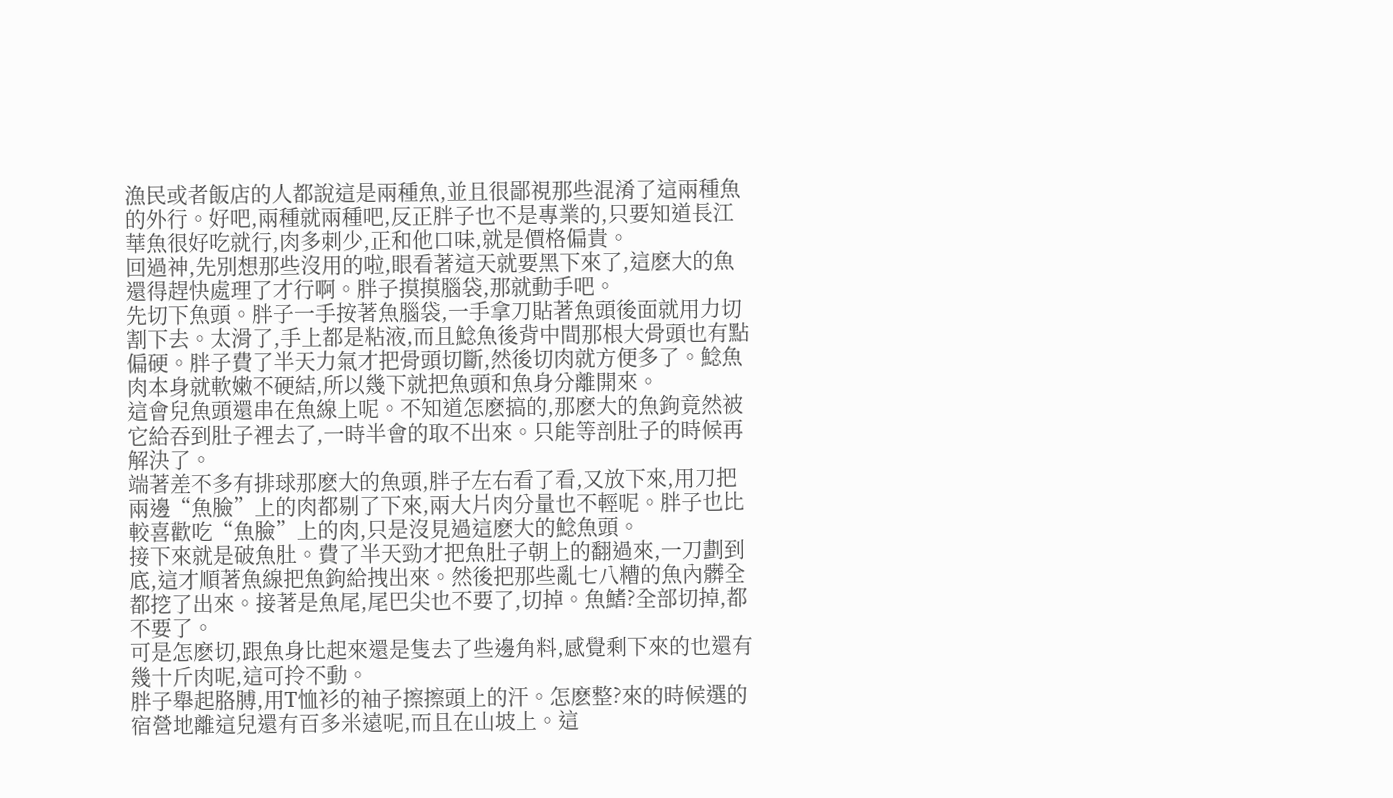漁民或者飯店的人都說這是兩種魚,並且很鄙視那些混淆了這兩種魚的外行。好吧,兩種就兩種吧,反正胖子也不是專業的,只要知道長江華魚很好吃就行,肉多刺少,正和他口味,就是價格偏貴。
回過神,先別想那些沒用的啦,眼看著這天就要黑下來了,這麽大的魚還得趕快處理了才行啊。胖子摸摸腦袋,那就動手吧。
先切下魚頭。胖子一手按著魚腦袋,一手拿刀貼著魚頭後面就用力切割下去。太滑了,手上都是粘液,而且鯰魚後背中間那根大骨頭也有點偏硬。胖子費了半天力氣才把骨頭切斷,然後切肉就方便多了。鯰魚肉本身就軟嫩不硬結,所以幾下就把魚頭和魚身分離開來。
這會兒魚頭還串在魚線上呢。不知道怎麽搞的,那麽大的魚鉤竟然被它給吞到肚子裡去了,一時半會的取不出來。只能等剖肚子的時候再解決了。
端著差不多有排球那麽大的魚頭,胖子左右看了看,又放下來,用刀把兩邊“魚臉”上的肉都剔了下來,兩大片肉分量也不輕呢。胖子也比較喜歡吃“魚臉”上的肉,只是沒見過這麽大的鯰魚頭。
接下來就是破魚肚。費了半天勁才把魚肚子朝上的翻過來,一刀劃到底,這才順著魚線把魚鉤給拽出來。然後把那些亂七八糟的魚內髒全都挖了出來。接著是魚尾,尾巴尖也不要了,切掉。魚鰭?全部切掉,都不要了。
可是怎麽切,跟魚身比起來還是隻去了些邊角料,感覺剩下來的也還有幾十斤肉呢,這可拎不動。
胖子舉起胳膊,用T恤衫的袖子擦擦頭上的汗。怎麽整?來的時候選的宿營地離這兒還有百多米遠呢,而且在山坡上。這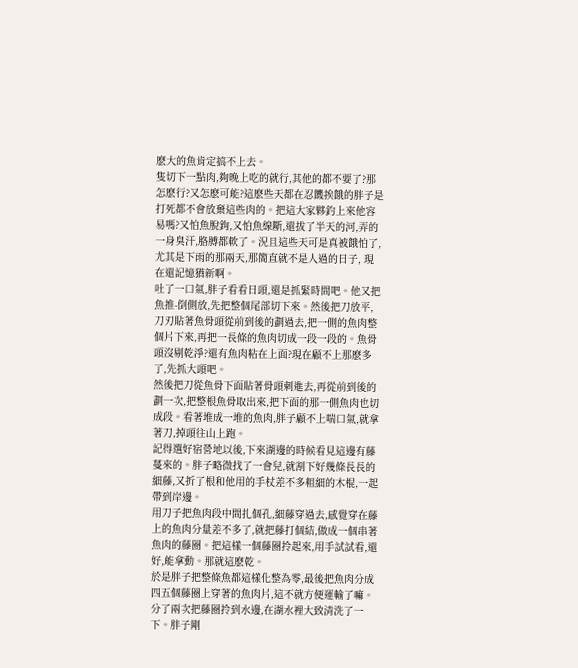麽大的魚肯定搞不上去。
隻切下一點肉,夠晚上吃的就行,其他的都不要了?那怎麽行?又怎麽可能?這麽些天都在忍饑挨餓的胖子是打死都不會放棄這些肉的。把這大家夥釣上來他容易嗎?又怕魚脫鉤,又怕魚線斷,還拔了半天的河,弄的一身臭汗,胳膊都軟了。況且這些天可是真被餓怕了,尤其是下雨的那兩天,那簡直就不是人過的日子, 現在還記憶猶新啊。
吐了一口氣,胖子看看日頭,還是抓緊時間吧。他又把魚推-倒側放,先把整個尾部切下來。然後把刀放平,刀刃貼著魚骨頭從前到後的劃過去,把一側的魚肉整個片下來,再把一長條的魚肉切成一段一段的。魚骨頭沒剔乾淨?還有魚肉粘在上面?現在顧不上那麽多了,先抓大頭吧。
然後把刀從魚骨下面貼著骨頭刺進去,再從前到後的劃一次,把整根魚骨取出來,把下面的那一側魚肉也切成段。看著堆成一堆的魚肉,胖子顧不上喘口氣,就拿著刀,掉頭往山上跑。
記得選好宿營地以後,下來湖邊的時候看見這邊有藤蔓來的。胖子略微找了一會兒,就割下好幾條長長的細藤,又折了根和他用的手杖差不多粗細的木棍,一起帶到岸邊。
用刀子把魚肉段中間扎個孔,細藤穿過去,感覺穿在藤上的魚肉分量差不多了,就把藤打個結,做成一個串著魚肉的藤圈。把這樣一個藤圈拎起來,用手試試看,還好,能拿動。那就這麽乾。
於是胖子把整條魚都這樣化整為零,最後把魚肉分成四五個藤圈上穿著的魚肉片,這不就方便運輸了嘛。
分了兩次把藤圈拎到水邊,在湖水裡大致清洗了一下。胖子剛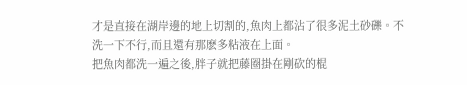才是直接在湖岸邊的地上切割的,魚肉上都沾了很多泥土砂礫。不洗一下不行,而且還有那麽多粘液在上面。
把魚肉都洗一遍之後,胖子就把藤圈掛在剛砍的棍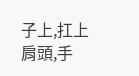子上,扛上肩頭,手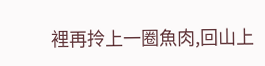裡再拎上一圈魚肉,回山上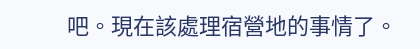吧。現在該處理宿營地的事情了。